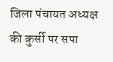जिला पंचायत अध्यक्ष की कुर्सी पर सपा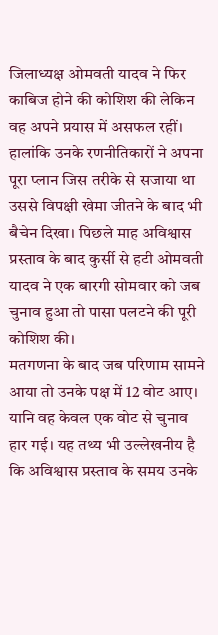जिलाध्यक्ष ओमवती यादव ने फिर काबिज होने की कोशिश की लेकिन वह अपने प्रयास में असफल रहीं। हालांकि उनके रणनीतिकारों ने अपना पूरा प्लान जिस तरीके से सजाया था उससे विपक्षी खेमा जीतने के बाद भी बैचेन दिखा। पिछले माह अविश्वास प्रस्ताव के बाद कुर्सी से हटी ओमवती यादव ने एक बारगी सोमवार को जब चुनाव हुआ तो पासा पलटने की पूरी कोशिश की।
मतगणना के बाद जब परिणाम सामने आया तो उनके पक्ष में 12 वोट आए। यानि वह केवल एक वोट से चुनाव हार गई। यह तथ्य भी उल्लेखनीय है कि अविश्वास प्रस्ताव के समय उनके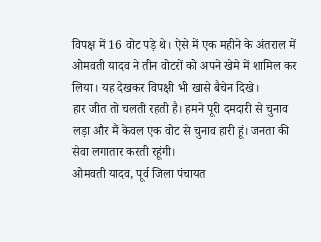विपक्ष में 16 वोट पड़े थे। ऐसे में एक महीने के अंतराल में ओमवती यादव ने तीन वोटरों को अपने खेमे में शामिल कर लिया। यह देखकर विपक्षी भी खासे बैचेन दिखे।
हार जीत तो चलती रहती है। हमने पूरी दमदारी से चुनाव लड़ा और मैं केवल एक वोट से चुनाव हारी हूं। जनता की सेवा लगातार करती रहूंगी।
ओमवती यादव, पूर्व जिला पंचायत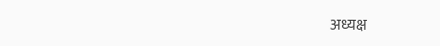अध्यक्ष